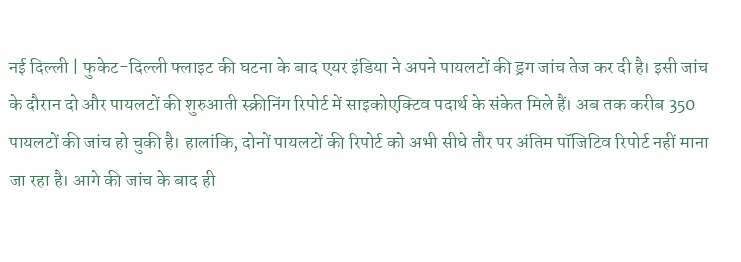नई दिल्ली | फुकेट-दिल्ली फ्लाइट की घटना के बाद एयर इंडिया ने अपने पायलटों की ड्रग जांच तेज कर दी है। इसी जांच के दौरान दो और पायलटों की शुरुआती स्क्रीनिंग रिपोर्ट में साइकोएक्टिव पदार्थ के संकेत मिले हैं। अब तक करीब 350 पायलटों की जांच हो चुकी है। हालांकि, दोनों पायलटों की रिपोर्ट को अभी सीधे तौर पर अंतिम पॉजिटिव रिपोर्ट नहीं माना जा रहा है। आगे की जांच के बाद ही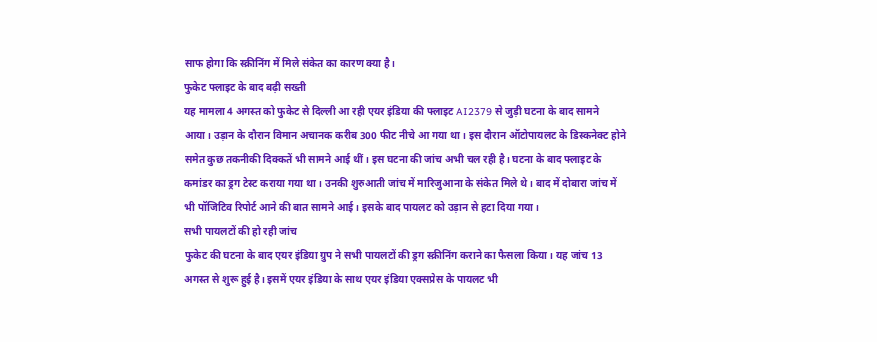साफ होगा कि स्क्रीनिंग में मिले संकेत का कारण क्या है।
फुकेट फ्लाइट के बाद बढ़ी सख्ती
यह मामला 4 अगस्त को फुकेट से दिल्ली आ रही एयर इंडिया की फ्लाइट AI2379 से जुड़ी घटना के बाद सामने आया। उड़ान के दौरान विमान अचानक करीब 300 फीट नीचे आ गया था। इस दौरान ऑटोपायलट के डिस्कनेक्ट होने समेत कुछ तकनीकी दिक्कतें भी सामने आई थीं। इस घटना की जांच अभी चल रही है। घटना के बाद फ्लाइट के कमांडर का ड्रग टेस्ट कराया गया था। उनकी शुरुआती जांच में मारिजुआना के संकेत मिले थे। बाद में दोबारा जांच में भी पॉजिटिव रिपोर्ट आने की बात सामने आई। इसके बाद पायलट को उड़ान से हटा दिया गया।
सभी पायलटों की हो रही जांच
फुकेट की घटना के बाद एयर इंडिया ग्रुप ने सभी पायलटों की ड्रग स्क्रीनिंग कराने का फैसला किया। यह जांच 13 अगस्त से शुरू हुई है। इसमें एयर इंडिया के साथ एयर इंडिया एक्सप्रेस के पायलट भी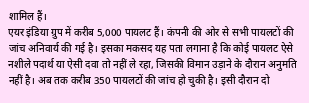शामिल हैं।
एयर इंडिया ग्रुप में करीब 5,000 पायलट हैं। कंपनी की ओर से सभी पायलटों की जांच अनिवार्य की गई है। इसका मकसद यह पता लगाना है कि कोई पायलट ऐसे नशीले पदार्थ या ऐसी दवा तो नहीं ले रहा, जिसकी विमान उड़ाने के दौरान अनुमति नहीं है। अब तक करीब 350 पायलटों की जांच हो चुकी है। इसी दौरान दो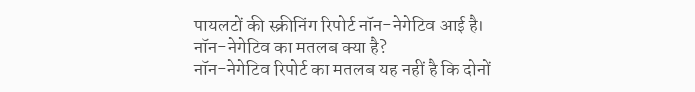पायलटों की स्क्रीनिंग रिपोर्ट नॉन-नेगेटिव आई है।
नॉन-नेगेटिव का मतलब क्या है?
नॉन-नेगेटिव रिपोर्ट का मतलब यह नहीं है कि दोनों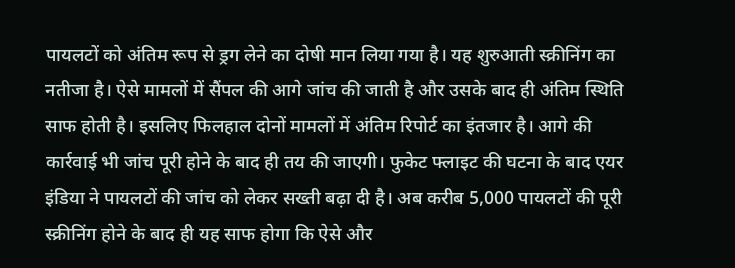पायलटों को अंतिम रूप से ड्रग लेने का दोषी मान लिया गया है। यह शुरुआती स्क्रीनिंग का नतीजा है। ऐसे मामलों में सैंपल की आगे जांच की जाती है और उसके बाद ही अंतिम स्थिति साफ होती है। इसलिए फिलहाल दोनों मामलों में अंतिम रिपोर्ट का इंतजार है। आगे की कार्रवाई भी जांच पूरी होने के बाद ही तय की जाएगी। फुकेट फ्लाइट की घटना के बाद एयर इंडिया ने पायलटों की जांच को लेकर सख्ती बढ़ा दी है। अब करीब 5,000 पायलटों की पूरी स्क्रीनिंग होने के बाद ही यह साफ होगा कि ऐसे और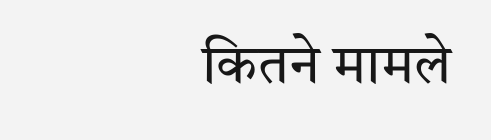कितने मामले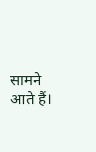सामने आते हैं।